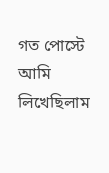গত পোস্টে আমি লিখেছিলাম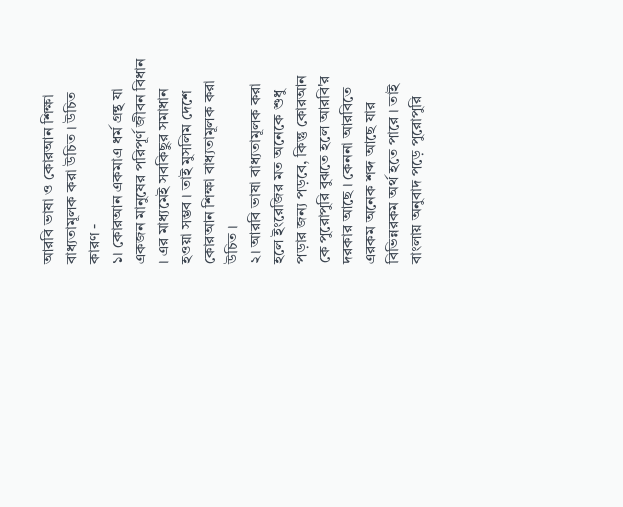আরবি ভাষা ও কোরআন শিক্ষা বাধ্যতামূলক করা উচিত । উচিত কারণ -
১। কোরআন একমাএ ধর্ম গ্রন্থ যা একজন মানুষের পরিপূর্ণ জীবন বিধান । এর মাধ্যমেই সবকিছুর সমাধান হওয়া সম্ভব । তাই মুসলিম দেশে কোরআন শিক্ষা বাধ্যতামূলক করা উচিত ।
২। আরবি ভাষা বাধ্যতামূলক করা হলে ইংরেজির মত অনেকে শুধু পড়ার জন্য পড়বে, কিন্তু কোরআন কে পুরোপুরি বুঝতে হলে আরবি'র দরকার আছে । কেননা আরবিতে এরকম অনেক শব্দ আছে যার বিভিন্নরকম অর্থ হতে পারে । তাই বাংলায় অনুবাদ পড়ে পুরোপুরি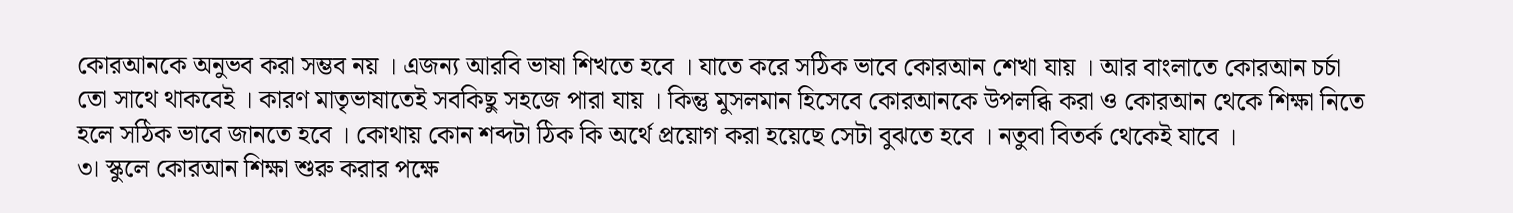কোরআনকে অনুভব করা সম্ভব নয় । এজন্য আরবি ভাষা শিখতে হবে । যাতে করে সঠিক ভাবে কোরআন শেখা যায় । আর বাংলাতে কোরআন চর্চা তো সাথে থাকবেই । কারণ মাতৃভাষাতেই সবকিছু সহজে পারা যায় । কিন্তু মুসলমান হিসেবে কোরআনকে উপলব্ধি করা ও কোরআন থেকে শিক্ষা নিতে হলে সঠিক ভাবে জানতে হবে । কোথায় কোন শব্দটা ঠিক কি অর্থে প্রয়োগ করা হয়েছে সেটা বুঝতে হবে । নতুবা বিতর্ক থেকেই যাবে ।
৩। স্কুলে কোরআন শিক্ষা শুরু করার পক্ষে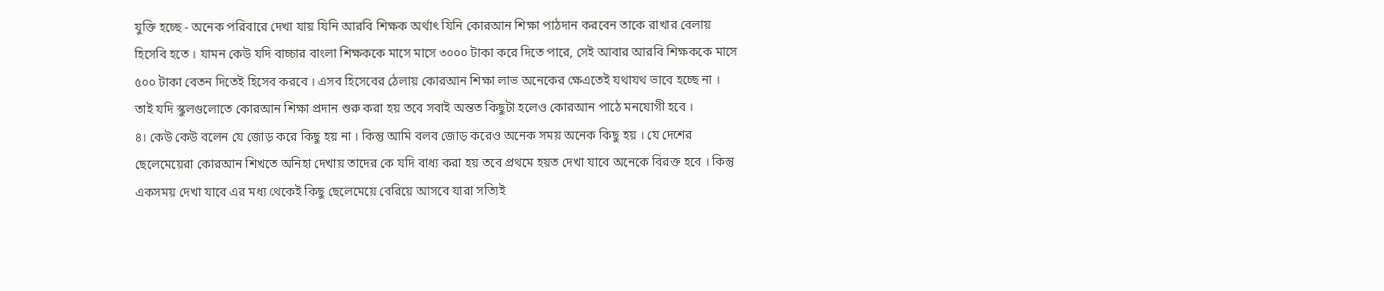যুক্তি হচ্ছে - অনেক পরিবারে দেখা যায় যিনি আরবি শিক্ষক অর্থাৎ যিনি কোরআন শিক্ষা পাঠদান করবেন তাকে রাখার বেলায় হিসেবি হতে । যামন কেউ যদি বাচ্চার বাংলা শিক্ষককে মাসে মাসে ৩০০০ টাকা করে দিতে পারে, সেই আবার আরবি শিক্ষককে মাসে ৫০০ টাকা বেতন দিতেই হিসেব করবে । এসব হিসেবের ঠেলায় কোরআন শিক্ষা লাভ অনেকের ক্ষেএতেই যথাযথ ভাবে হচ্ছে না । তাই যদি স্কুলগুলোতে কোরআন শিক্ষা প্রদান শুরু করা হয় তবে সবাই অন্তত কিছুটা হলেও কোরআন পাঠে মনযোগী হবে ।
৪। কেউ কেউ বলেন যে জোড় করে কিছু হয় না । কিন্তু আমি বলব জোড় করেও অনেক সময় অনেক কিছু হয় । যে দেশের ছেলেমেয়েরা কোরআন শিখতে অনিহা দেখায় তাদের কে যদি বাধ্য করা হয় তবে প্রথমে হয়ত দেখা যাবে অনেকে বিরক্ত হবে । কিন্তু একসময় দেখা যাবে এর মধ্য থেকেই কিছু ছেলেমেয়ে বেরিয়ে আসবে যারা সত্যিই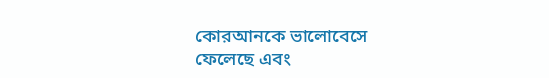কোরআনকে ভালোবেসে ফেলেছে এবং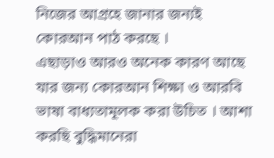নিজের আগ্রহে জানার জন্যই কোরআন পাঠ করছে ।
এছাড়াও আরও অনেক কারণ আছে যার জন্য কোরআন শিক্ষা ও আরবি ভাষা বাধ্যতামূলক করা উচিত । আশা করছি বুদ্ধিমানেরা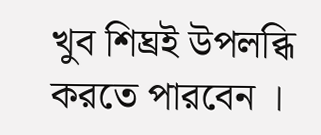খুব শিঘ্রই উপলব্ধি করতে পারবেন ।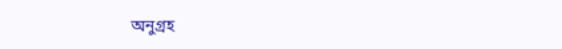অনুগ্রহ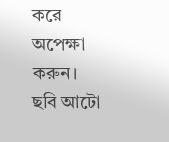করে অপেক্ষা করুন। ছবি আটো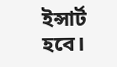ইন্সার্ট হবে।